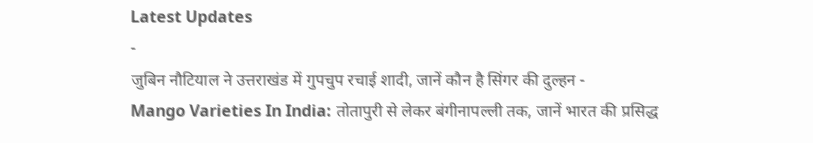Latest Updates
-
जुबिन नौटियाल ने उत्तराखंड में गुपचुप रचाई शादी, जानें कौन है सिंगर की दुल्हन -
Mango Varieties In India: तोतापुरी से लेकर बंगीनापल्ली तक, जानें भारत की प्रसिद्ध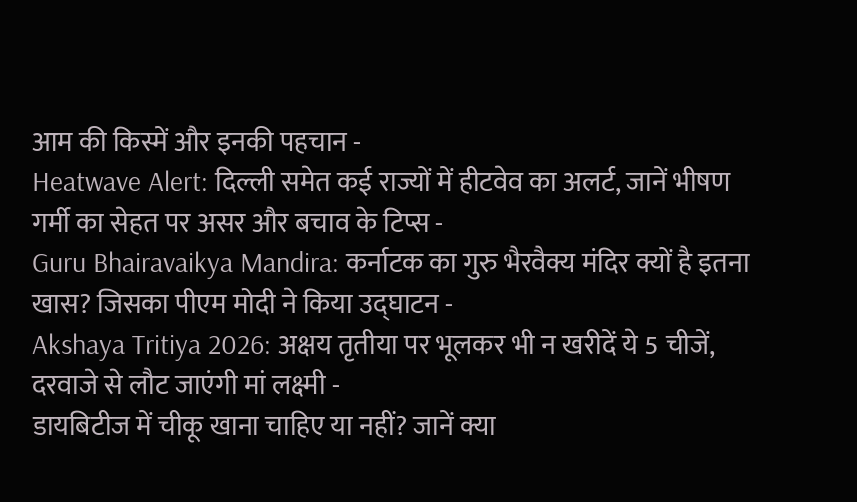आम की किस्में और इनकी पहचान -
Heatwave Alert: दिल्ली समेत कई राज्यों में हीटवेव का अलर्ट, जानें भीषण गर्मी का सेहत पर असर और बचाव के टिप्स -
Guru Bhairavaikya Mandira: कर्नाटक का गुरु भैरवैक्य मंदिर क्यों है इतना खास? जिसका पीएम मोदी ने किया उद्घाटन -
Akshaya Tritiya 2026: अक्षय तृतीया पर भूलकर भी न खरीदें ये 5 चीजें, दरवाजे से लौट जाएंगी मां लक्ष्मी -
डायबिटीज में चीकू खाना चाहिए या नहीं? जानें क्या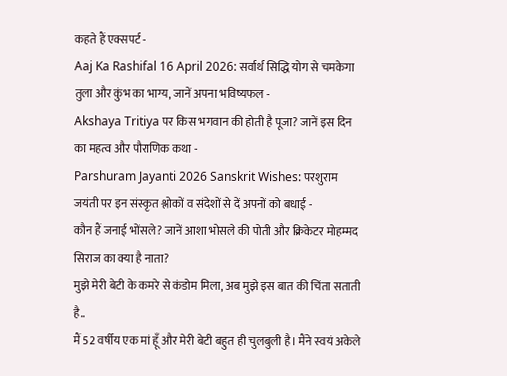कहते हैं एक्सपर्ट -
Aaj Ka Rashifal 16 April 2026: सर्वार्थ सिद्धि योग से चमकेगा तुला और कुंभ का भाग्य, जानें अपना भविष्यफल -
Akshaya Tritiya पर किस भगवान की होती है पूजा? जानें इस दिन का महत्व और पौराणिक कथा -
Parshuram Jayanti 2026 Sanskrit Wishes: परशुराम जयंती पर इन संस्कृत श्लोकों व संदेशों से दें अपनों को बधाई -
कौन हैं जनाई भोंसले? जानें आशा भोसले की पोती और क्रिकेटर मोहम्मद सिराज का क्या है नाता?
मुझे मेरी बेटी के कमरे से कंडोम मिला, अब मुझे इस बात की चिंता सताती है..
मैं 52 वर्षीय एक मां हूँ और मेरी बेटी बहुत ही चुलबुली है। मैंने स्वयं अकेले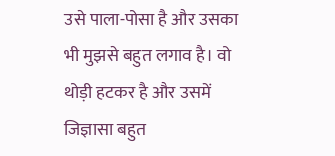उसे पाला-पोसा है और उसका भी मुझसे बहुत लगाव है। वो थोड़ी हटकर है और उसमें जिज्ञासा बहुत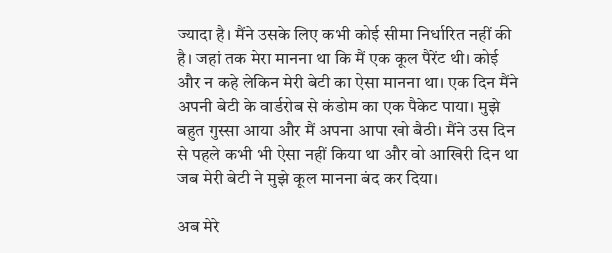ज्यादा है। मैंने उसके लिए कभी कोई सीमा निर्धारित नहीं की है। जहां तक मेरा मानना था कि मैं एक कूल पैरेंट थी। कोई और न कहे लेकिन मेरी बेटी का ऐसा मानना था। एक दिन मैंने अपनी बेटी के वार्डरोब से कंडोम का एक पैकेट पाया। मुझे बहुत गुस्सा आया और मैं अपना आपा खो बैठी। मैंने उस दिन से पहले कभी भी ऐसा नहीं किया था और वो आखिरी दिन था जब मेरी बेटी ने मुझे कूल मानना बंद कर दिया।

अब मेरे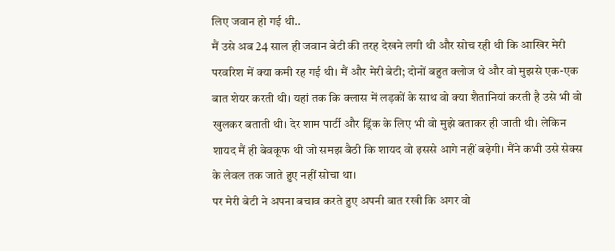लिए जवान हो गई थी..
मैं उसे अब 24 साल ही जवान बेटी की तरह देखने लगी थी और सोच रही थी कि आखिर मेरी परवरिश में क्या कमी रह गई थी। मैं और मेरी बेटी; दोनों बहुत क्लोज थे और वो मुझसे एक-एक बात शेयर करती थी। यहां तक कि क्लास में लड़कों के साथ वो क्या शैतानियां करती है उसे भी वो खुलकर बताती थी। देर शाम पार्टी और ड्रिंक के लिए भी वो मुझे बताकर ही जाती थी। लेकिन शायद मैं ही बेवकूफ थी जो समझ बैठी कि शायद वो इससे आगे नहीं बढ़ेगी। मैंने कभी उसे सेक्स के लेवल तक जाते हुए नहीं सोचा था।
पर मेरी बेटी ने अपना बचाव करते हुए अपनी बात रखी कि अगर वो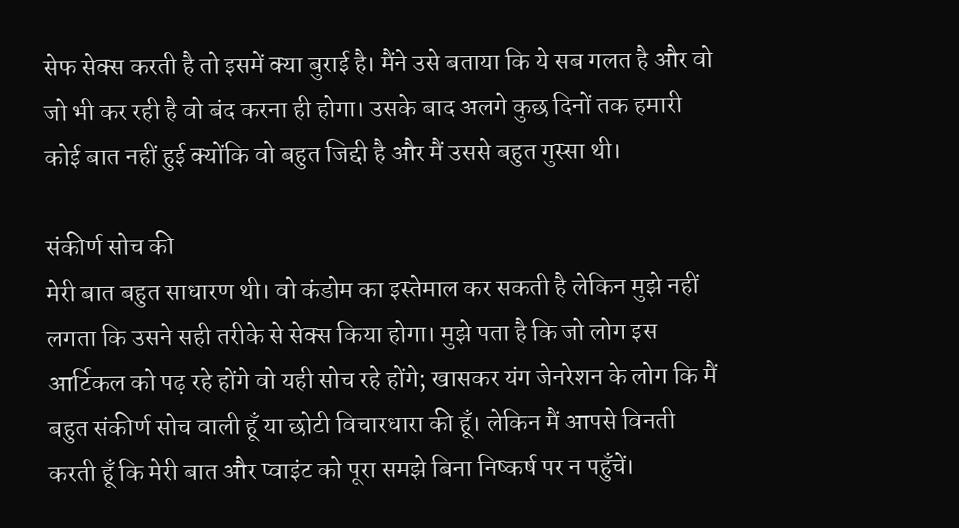सेफ सेक्स करती है तो इसमें क्या बुराई है। मैंने उसे बताया कि ये सब गलत है और वो जो भी कर रही है वो बंद करना ही होगा। उसके बाद अलगे कुछ दिनों तक हमारी कोई बात नहीं हुई क्योंकि वो बहुत जिद्दी है और मैं उससे बहुत गुस्सा थी।

संकीर्ण सोच की
मेरी बात बहुत साधारण थी। वो कंडोम का इस्तेमाल कर सकती है लेकिन मुझे नहीं लगता कि उसने सही तरीके से सेक्स किया होगा। मुझे पता है कि जो लोग इस आर्टिकल को पढ़ रहे होंगे वो यही सोच रहे होंगे; खासकर यंग जेनरेशन के लोग कि मैं बहुत संकीर्ण सोच वाली हूँ या छोटी विचारधारा की हूँ। लेकिन मैं आपसे विनती करती हूँ कि मेरी बात और प्वाइंट को पूरा समझे बिना निष्कर्ष पर न पहुँचें।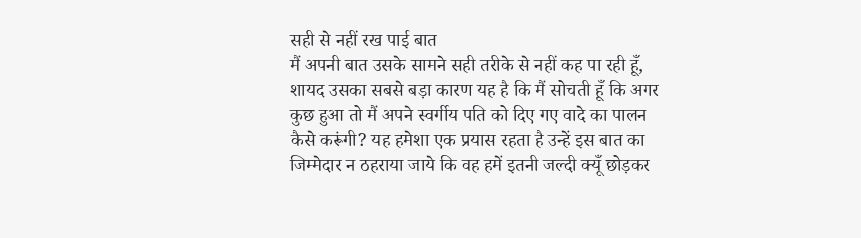सही से नहीं रख पाई बात
मैं अपनी बात उसके सामने सही तरीके से नहीं कह पा रही हूँ, शायद उसका सबसे बड़ा कारण यह है कि मैं सोचती हूँ कि अगर कुछ हुआ तो मैं अपने स्वर्गीय पति को दिए गए वादे का पालन कैसे करूंगी? यह हमेशा एक प्रयास रहता है उन्हें इस बात का जिम्मेदार न ठहराया जाये कि वह हमें इतनी जल्दी क्यूँ छोड़कर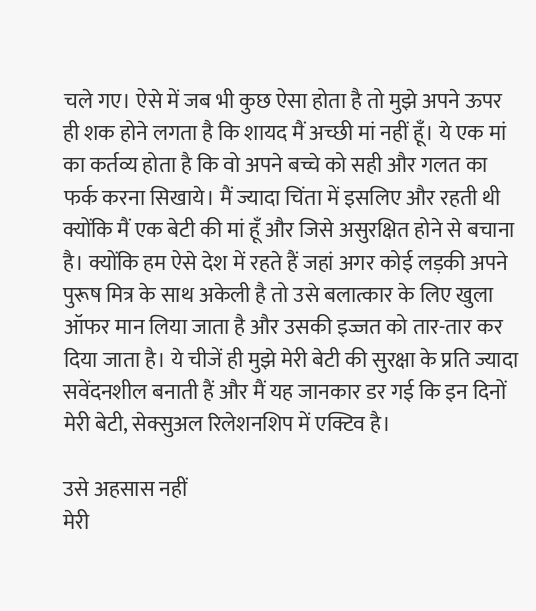चले गए। ऐसे में जब भी कुछ ऐसा होता है तो मुझे अपने ऊपर ही शक होने लगता है कि शायद मैं अच्छी मां नहीं हूँ। ये एक मां का कर्तव्य होता है कि वो अपने बच्चे को सही और गलत का फर्क करना सिखाये। मैं ज्यादा चिंता में इसलिए और रहती थी क्योंकि मैं एक बेटी की मां हूँ और जिसे असुरक्षित होने से बचाना है। क्योंकि हम ऐसे देश में रहते हैं जहां अगर कोई लड़की अपने पुरूष मित्र के साथ अकेली है तो उसे बलात्कार के लिए खुला ऑफर मान लिया जाता है और उसकी इज्जत को तार-तार कर दिया जाता है। ये चीजें ही मुझे मेरी बेटी की सुरक्षा के प्रति ज्यादा सवेंदनशील बनाती हैं और मैं यह जानकार डर गई कि इन दिनों मेरी बेटी, सेक्सुअल रिलेशनशिप में एक्टिव है।

उसे अहसास नहीं
मेरी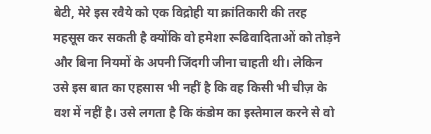बेटी, मेरे इस रवैये को एक विद्रोही या क्रांतिकारी की तरह महसूस कर सकती है क्योंकि वो हमेशा रूढिवादिताओं को तोड़ने और बिना नियमों के अपनी जिंदगी जीना चाहती थी। लेकिन उसे इस बात का एहसास भी नहीं है कि वह किसी भी चीज़ के वश में नहीं है। उसे लगता है कि कंडोम का इस्तेमाल करने से वो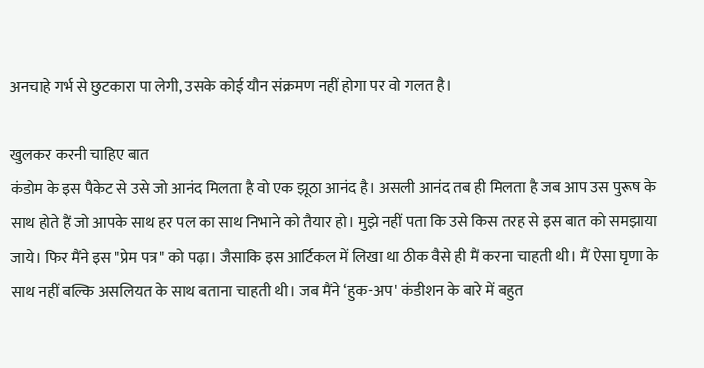अनचाहे गर्भ से छुटकारा पा लेगी, उसके कोई यौन संक्रमण नहीं होगा पर वो गलत है।

खुलकर करनी चाहिए बात
कंडोम के इस पैकेट से उसे जो आनंद मिलता है वो एक झूठा आनंद है। असली आनंद तब ही मिलता है जब आप उस पुरूष के साथ होते हैं जो आपके साथ हर पल का साथ निभाने को तैयार हो। मुझे नहीं पता कि उसे किस तरह से इस बात को समझाया जाये। फिर मैंने इस "प्रेम पत्र" को पढ़ा। जैसाकि इस आर्टिकल में लिखा था ठीक वैसे ही मैं करना चाहती थी। मैं ऐसा घृणा के साथ नहीं बल्कि असलियत के साथ बताना चाहती थी। जब मैंने ‘हुक-अप' कंडीशन के बारे में बहुत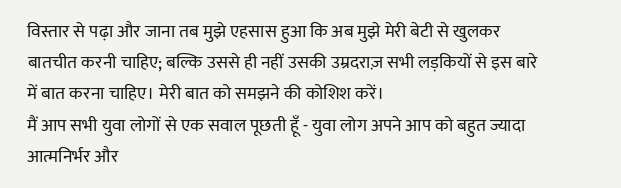विस्तार से पढ़ा और जाना तब मुझे एहसास हुआ कि अब मुझे मेरी बेटी से खुलकर बातचीत करनी चाहिए; बल्कि उससे ही नहीं उसकी उम्रदराज़ सभी लड़कियों से इस बारे में बात करना चाहिए। मेरी बात को समझने की कोशिश करें।
मैं आप सभी युवा लोगों से एक सवाल पूछती हूँ - युवा लोग अपने आप को बहुत ज्यादा आत्मनिर्भर और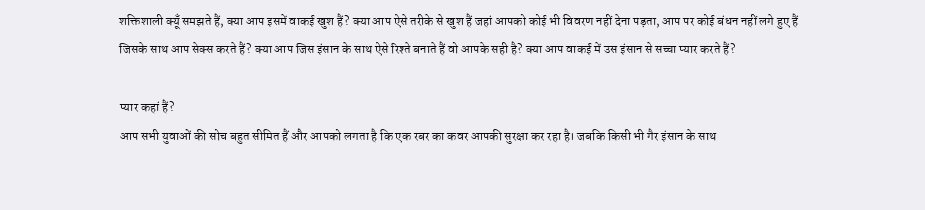शक्तिशाली क्यूँ समझते हैं, क्या आप इसमें वाकई खुश हैं? क्या आप ऐसे तरीके से खुश हैं जहां आपको कोई भी विवरण नहीं देना पड़ता, आप पर कोई बंधन नहीं लगे हुए हैं जिसके साथ आप सेक्स करते हैं? क्या आप जिस इंसान के साथ ऐसे रिश्ते बनाते हैं वो आपके सही है? क्या आप वाकई में उस इंसान से सच्चा प्यार करते हैं?

प्यार कहां हैं?
आप सभी युवाओं की सोच बहुत सीमित हैं और आपको लगता है कि एक रबर का कवर आपकी सुरक्षा कर रहा है। जबकि किसी भी गैर इंसान के साथ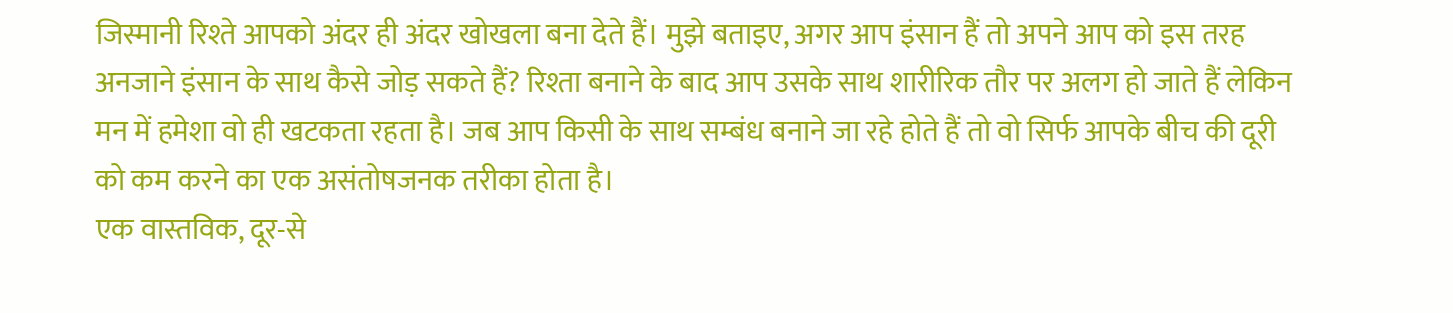जिस्मानी रिश्ते आपको अंदर ही अंदर खोखला बना देते हैं। मुझे बताइए, अगर आप इंसान हैं तो अपने आप को इस तरह अनजाने इंसान के साथ कैसे जोड़ सकते हैं? रिश्ता बनाने के बाद आप उसके साथ शारीरिक तौर पर अलग हो जाते हैं लेकिन मन में हमेशा वो ही खटकता रहता है। जब आप किसी के साथ सम्बंध बनाने जा रहे होते हैं तो वो सिर्फ आपके बीच की दूरी को कम करने का एक असंतोषजनक तरीका होता है।
एक वास्तविक, दूर-से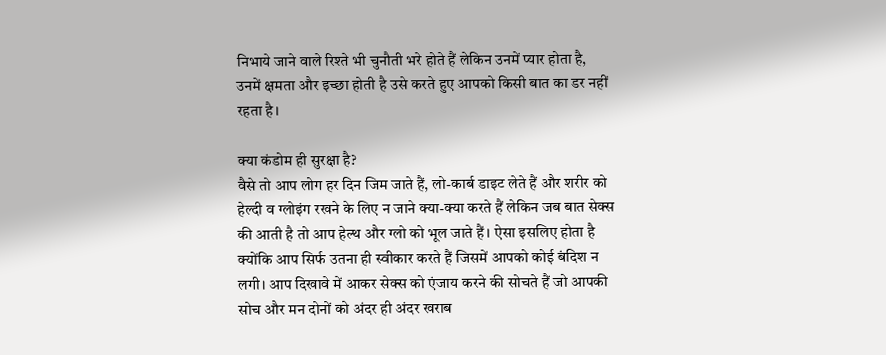निभाये जाने वाले रिश्ते भी चुनौती भरे होते हैं लेकिन उनमें प्यार होता है, उनमें क्षमता और इच्छा होती है उसे करते हुए आपको किसी बात का डर नहीं रहता है।

क्या कंडोम ही सुरक्षा है?
वैसे तो आप लोग हर दिन जिम जाते हैं, लो-कार्ब डाइट लेते हैं और शरीर को हेल्दी व ग्लोइंग रखने के लिए न जाने क्या-क्या करते हैं लेकिन जब बात सेक्स की आती है तो आप हेल्थ और ग्लो को भूल जाते हैं। ऐसा इसलिए होता है क्योंकि आप सिर्फ उतना ही स्वीकार करते हैं जिसमें आपको कोई बंदिश न लगी। आप दिखावे में आकर सेक्स को एंजाय करने की सोचते हैं जो आपकी सोच और मन दोनों को अंदर ही अंदर खराब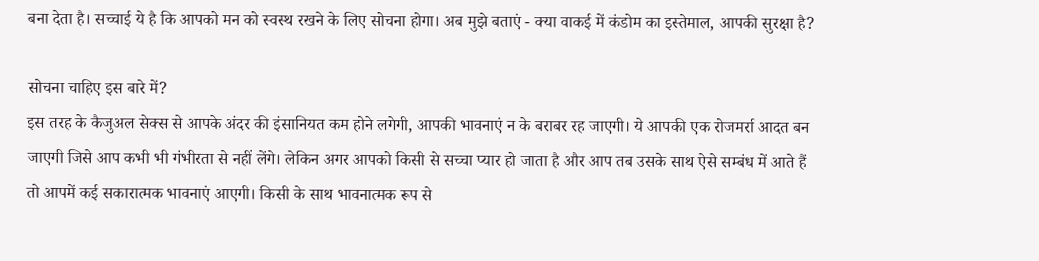बना देता है। सच्चाई ये है कि आपको मन को स्वस्थ रखने के लिए सोचना होगा। अब मुझे बताएं - क्या वाकई में कंडोम का इस्तेमाल, आपकी सुरक्षा है?

सोचना चाहिए इस बारे में?
इस तरह के कैजुअल सेक्स से आपके अंदर की इंसानियत कम होने लगेगी, आपकी भावनाएं न के बराबर रह जाएगी। ये आपकी एक रोजमर्रा आदत बन जाएगी जिसे आप कभी भी गंभीरता से नहीं लेंगे। लेकिन अगर आपको किसी से सच्चा प्यार हो जाता है और आप तब उसके साथ ऐसे सम्बंध में आते हैं तो आपमें कई सकारात्मक भावनाएं आएगी। किसी के साथ भावनात्मक रूप से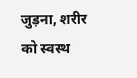जुड़ना, शरीर को स्वस्थ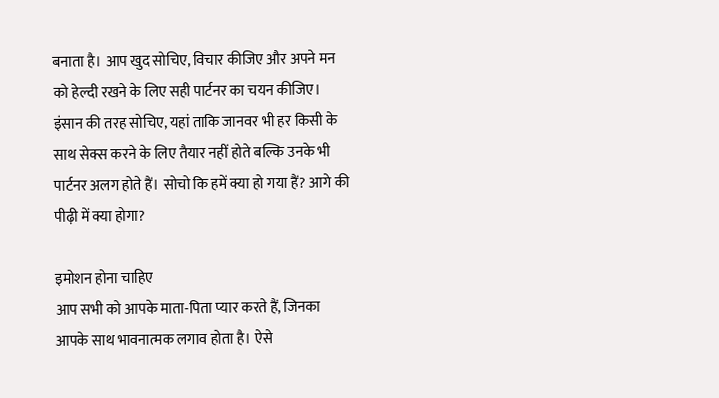बनाता है। आप खुद सोचिए, विचार कीजिए और अपने मन को हेल्दी रखने के लिए सही पार्टनर का चयन कीजिए। इंसान की तरह सोचिए, यहां ताकि जानवर भी हर किसी के साथ सेक्स करने के लिए तैयार नहीं होते बल्कि उनके भी पार्टनर अलग होते हैं। सोचो कि हमें क्या हो गया हैं? आगे की पीढ़ी में क्या होगा?

इमोशन होना चाहिए
आप सभी को आपके माता-पिता प्यार करते हैं, जिनका आपके साथ भावनात्मक लगाव होता है। ऐसे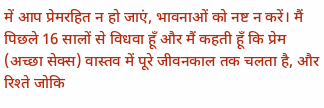में आप प्रेमरहित न हो जाएं, भावनाओं को नष्ट न करें। मैं पिछले 16 सालों से विधवा हूँ और मैं कहती हूँ कि प्रेम (अच्छा सेक्स) वास्तव में पूरे जीवनकाल तक चलता है, और रिश्ते जोकि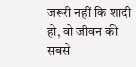जरूरी नहीं कि शादी हो, वो जीवन की सबसे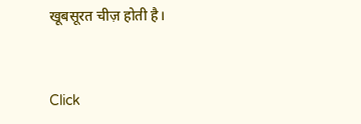खूबसूरत चीज़ होती है।



Click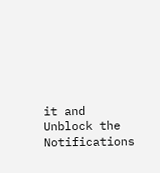it and Unblock the Notifications